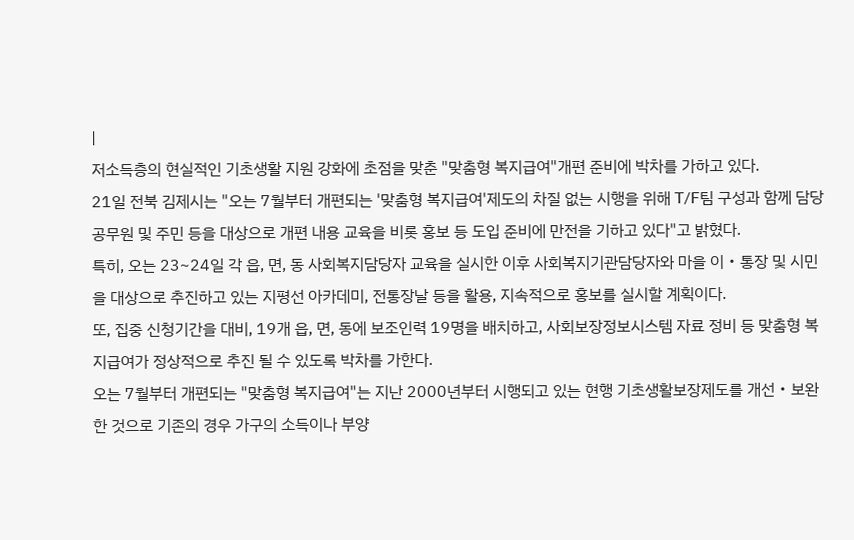|
저소득층의 현실적인 기초생활 지원 강화에 초점을 맞춘 "맞춤형 복지급여"개편 준비에 박차를 가하고 있다.
21일 전북 김제시는 "오는 7월부터 개편되는 '맞춤형 복지급여'제도의 차질 없는 시행을 위해 T/F팀 구성과 함께 담당공무원 및 주민 등을 대상으로 개편 내용 교육을 비롯 홍보 등 도입 준비에 만전을 기하고 있다"고 밝혔다.
특히, 오는 23~24일 각 읍, 면, 동 사회복지담당자 교육을 실시한 이후 사회복지기관담당자와 마을 이‧통장 및 시민을 대상으로 추진하고 있는 지평선 아카데미, 전통장날 등을 활용, 지속적으로 홍보를 실시할 계획이다.
또, 집중 신청기간을 대비, 19개 읍, 면, 동에 보조인력 19명을 배치하고, 사회보장정보시스템 자료 정비 등 맞춤형 복지급여가 정상적으로 추진 될 수 있도록 박차를 가한다.
오는 7월부터 개편되는 "맞춤형 복지급여"는 지난 2000년부터 시행되고 있는 현행 기초생활보장제도를 개선‧보완한 것으로 기존의 경우 가구의 소득이나 부양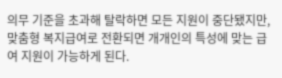의무 기준을 초과해 탈락하면 모든 지원이 중단됐지만, 맞춤형 복지급여로 전환되면 개개인의 특성에 맞는 급여 지원이 가능하게 된다.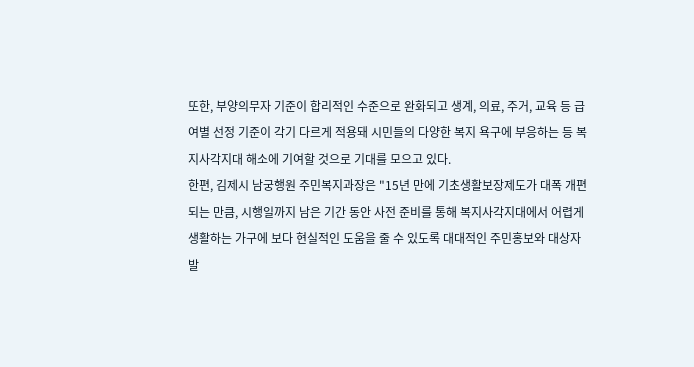또한, 부양의무자 기준이 합리적인 수준으로 완화되고 생계, 의료, 주거, 교육 등 급여별 선정 기준이 각기 다르게 적용돼 시민들의 다양한 복지 욕구에 부응하는 등 복지사각지대 해소에 기여할 것으로 기대를 모으고 있다.
한편, 김제시 남궁행원 주민복지과장은 "15년 만에 기초생활보장제도가 대폭 개편되는 만큼, 시행일까지 남은 기간 동안 사전 준비를 통해 복지사각지대에서 어렵게 생활하는 가구에 보다 현실적인 도움을 줄 수 있도록 대대적인 주민홍보와 대상자 발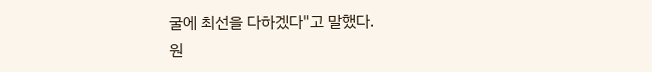굴에 최선을 다하겠다"고 말했다.
원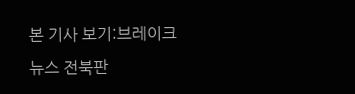본 기사 보기:브레이크뉴스 전북판